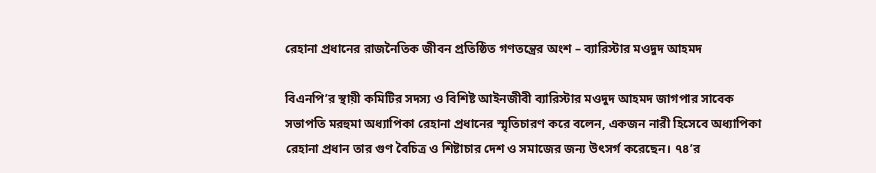রেহানা প্রধানের রাজনৈতিক জীবন প্রতিষ্ঠিত গণতন্ত্রের অংশ – ব্যারিস্টার মওদুদ আহমদ

বিএনপি’র স্থায়ী কমিটির সদস্য ও বিশিষ্ট আইনজীবী ব্যারিস্টার মওদুদ আহমদ জাগপার সাবেক সভাপতি মরহুমা অধ্যাপিকা রেহানা প্রধানের স্মৃতিচারণ করে বলেন, একজন নারী হিসেবে অধ্যাপিকা রেহানা প্রধান তার গুণ বৈচিত্র ও শিষ্টাচার দেশ ও সমাজের জন্য উৎসর্গ করেছেন। ৭৪’র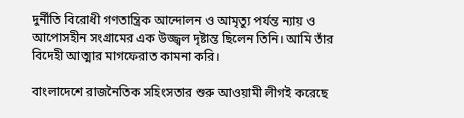দুর্নীতি বিরোধী গণতান্ত্রিক আন্দোলন ও আমৃত্যু পর্যন্ত ন্যায় ও আপোসহীন সংগ্রামের এক উজ্জ্বল দৃষ্টান্ত ছিলেন তিনি। আমি তাঁর বিদেহী আত্মার মাগফেরাত কামনা করি।

বাংলাদেশে রাজনৈতিক সহিংসতার শুরু আওয়ামী লীগই করেছে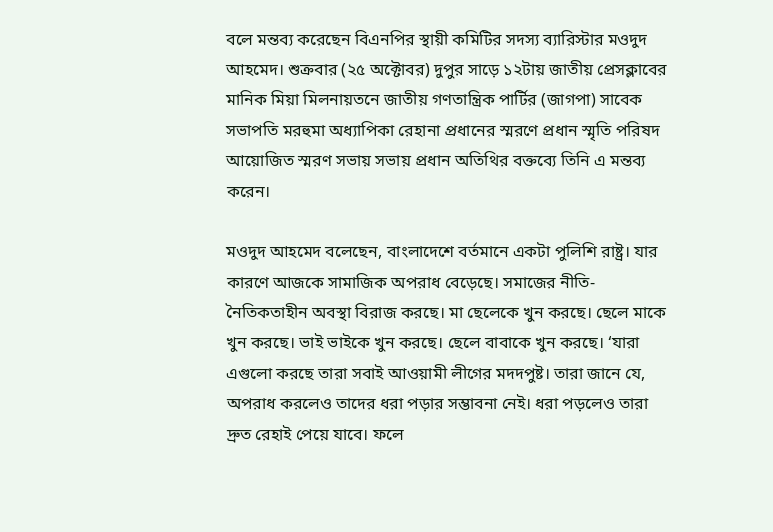বলে মন্তব্য করেছেন বিএনপির স্থায়ী কমিটির সদস্য ব্যারিস্টার মওদুদ আহমেদ। শুক্রবার (২৫ অক্টোবর) দুপুর সাড়ে ১২টায় জাতীয় প্রেসক্লাবের মানিক মিয়া মিলনায়তনে জাতীয় গণতান্ত্রিক পার্টির (জাগপা) সাবেক সভাপতি মরহুমা অধ্যাপিকা রেহানা প্রধানের স্মরণে প্রধান স্মৃতি পরিষদ আয়োজিত স্মরণ সভায় সভায় প্রধান অতিথির বক্তব্যে তিনি এ মন্তব্য করেন।

মওদুদ আহমেদ বলেছেন, বাংলাদেশে বর্তমানে একটা পুলিশি রাষ্ট্র। যার কারণে আজকে সামাজিক অপরাধ বেড়েছে। সমাজের নীতি-নৈতিকতাহীন অবস্থা বিরাজ করছে। মা ছেলেকে খুন করছে। ছেলে মাকে খুন করছে। ভাই ভাইকে খুন করছে। ছেলে বাবাকে খুন করছে। ‘যারা এগুলো করছে তারা সবাই আওয়ামী লীগের মদদপুষ্ট। তারা জানে যে, অপরাধ করলেও তাদের ধরা পড়ার সম্ভাবনা নেই। ধরা পড়লেও তারা দ্রুত রেহাই পেয়ে যাবে। ফলে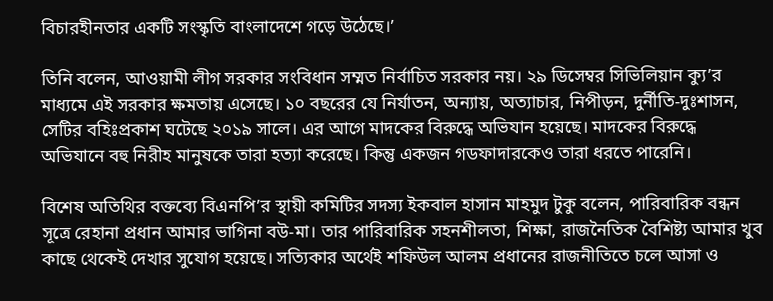বিচারহীনতার একটি সংস্কৃতি বাংলাদেশে গড়ে উঠেছে।’

তিনি বলেন, আওয়ামী লীগ সরকার সংবিধান সম্মত নির্বাচিত সরকার নয়। ২৯ ডিসেম্বর সিভিলিয়ান ক্যু’র মাধ্যমে এই সরকার ক্ষমতায় এসেছে। ১০ বছরের যে নির্যাতন, অন্যায়, অত্যাচার, নিপীড়ন, দুর্নীতি-দুঃশাসন, সেটির বহিঃপ্রকাশ ঘটেছে ২০১৯ সালে। এর আগে মাদকের বিরুদ্ধে অভিযান হয়েছে। মাদকের বিরুদ্ধে অভিযানে বহু নিরীহ মানুষকে তারা হত্যা করেছে। কিন্তু একজন গডফাদারকেও তারা ধরতে পারেনি।

বিশেষ অতিথির বক্তব্যে বিএনপি’র স্থায়ী কমিটির সদস্য ইকবাল হাসান মাহমুদ টুকু বলেন, পারিবারিক বন্ধন সূত্রে রেহানা প্রধান আমার ভাগিনা বউ-মা। তার পারিবারিক সহনশীলতা, শিক্ষা, রাজনৈতিক বৈশিষ্ট্য আমার খুব কাছে থেকেই দেখার সুযোগ হয়েছে। সত্যিকার অর্থেই শফিউল আলম প্রধানের রাজনীতিতে চলে আসা ও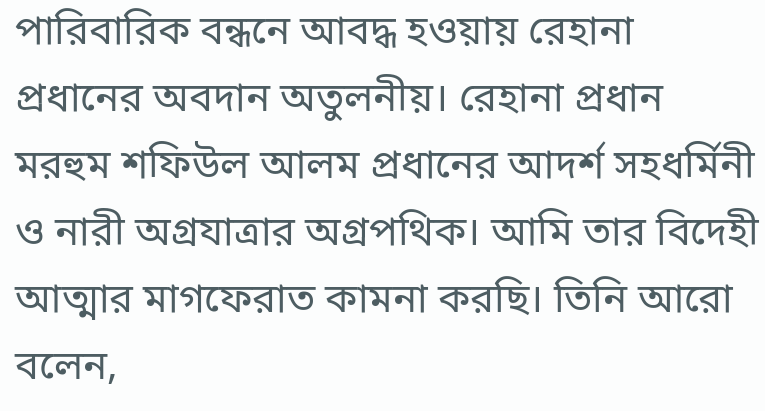পারিবারিক বন্ধনে আবদ্ধ হওয়ায় রেহানা প্রধানের অবদান অতুলনীয়। রেহানা প্রধান মরহুম শফিউল আলম প্রধানের আদর্শ সহধর্মিনী ও নারী অগ্রযাত্রার অগ্রপথিক। আমি তার বিদেহী আত্মার মাগফেরাত কামনা করছি। তিনি আরো বলেন,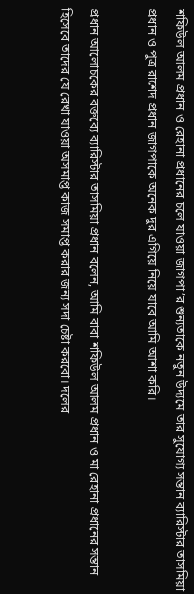শফিউল আলম প্রধান ও রেহানা প্রধানের চলে যাওয়া জাগপা’র শুন্যতাকে নতুন উদ্যমে তার সুযোগ্য সন্তান ব্যারিস্টার তাসমিয়া প্রধান ও পুত্র রাশেদ প্রধান জাগপাকে অনেক দুর এগিয়ে নিয়ে যাবে আমি আশা করি।

প্রধান আলোচকের বক্তব্যে ব্যারিস্টার তাসমিয়া প্রধান বলেন, আমি বাবা শফিউল আলম প্রধান ও মা রেহানা প্রধানের সন্তান হিসেবে তাদের যে রেখা যাওয়া অসমাপ্ত কাজ সমাপ্ত করার জন্য সদা চেষ্টা করবো। দলের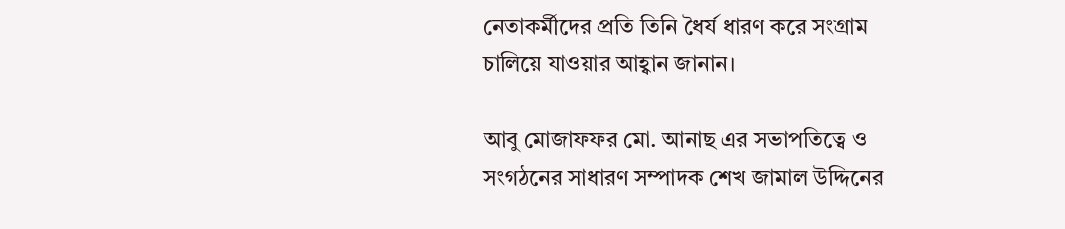নেতাকর্মীদের প্রতি তিনি ধৈর্য ধারণ করে সংগ্রাম চালিয়ে যাওয়ার আহ্বান জানান।

আবু মোজাফফর মো. আনাছ এর সভাপতিত্বে ও সংগঠনের সাধারণ সম্পাদক শেখ জামাল উদ্দিনের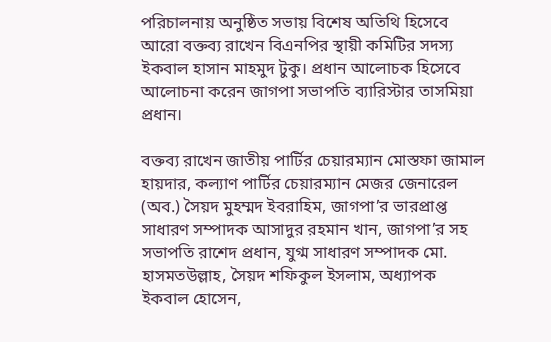পরিচালনায় অনুষ্ঠিত সভায় বিশেষ অতিথি হিসেবে আরো বক্তব্য রাখেন বিএনপির স্থায়ী কমিটির সদস্য ইকবাল হাসান মাহমুদ টুকু। প্রধান আলোচক হিসেবে আলোচনা করেন জাগপা সভাপতি ব্যারিস্টার তাসমিয়া প্রধান।

বক্তব্য রাখেন জাতীয় পার্টির চেয়ারম্যান মোস্তফা জামাল হায়দার, কল্যাণ পার্টির চেয়ারম্যান মেজর জেনারেল (অব.) সৈয়দ মুহম্মদ ইবরাহিম, জাগপা’র ভারপ্রাপ্ত সাধারণ সম্পাদক আসাদুর রহমান খান, জাগপা’র সহ সভাপতি রাশেদ প্রধান, যুগ্ম সাধারণ সম্পাদক মো. হাসমতউল্লাহ, সৈয়দ শফিকুল ইসলাম, অধ্যাপক ইকবাল হোসেন,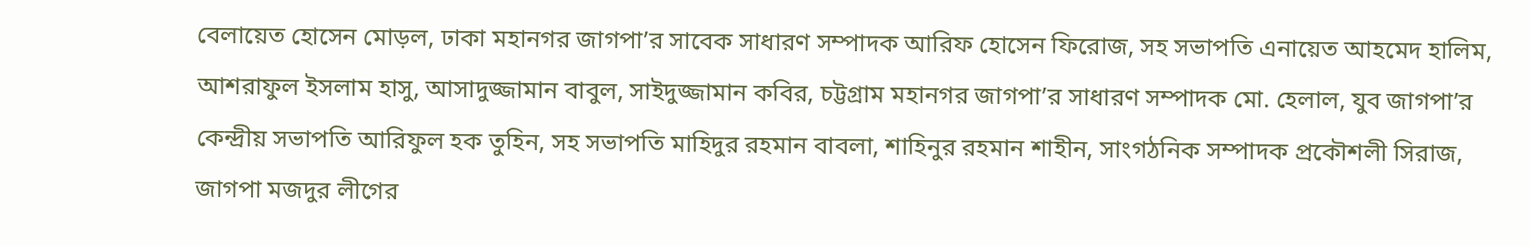বেলায়েত হোসেন মোড়ল, ঢাকা মহানগর জাগপা’র সাবেক সাধারণ সম্পাদক আরিফ হোসেন ফিরোজ, সহ সভাপতি এনায়েত আহমেদ হালিম, আশরাফুল ইসলাম হাসু, আসাদুজ্জামান বাবুল, সাইদুজ্জামান কবির, চট্টগ্রাম মহানগর জাগপা’র সাধারণ সম্পাদক মো. হেলাল, যুব জাগপা’র কেন্দ্রীয় সভাপতি আরিফুল হক তুহিন, সহ সভাপতি মাহিদুর রহমান বাবলা, শাহিনুর রহমান শাহীন, সাংগঠনিক সম্পাদক প্রকৌশলী সিরাজ, জাগপা মজদুর লীগের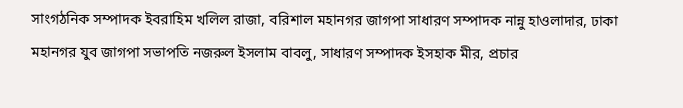সাংগঠনিক সম্পাদক ইবরাহিম খলিল রাজা, বরিশাল মহানগর জাগপা সাধারণ সম্পাদক নান্নু হাওলাদার, ঢাকা মহানগর যুব জাগপা সভাপতি নজরুল ইসলাম বাবলু, সাধারণ সম্পাদক ইসহাক মীর, প্রচার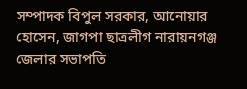সম্পাদক বিপুল সরকার, আনোয়ার হোসেন, জাগপা ছাত্রলীগ নারায়নগঞ্জ জেলার সভাপতি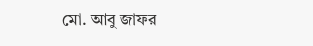মো. আবু জাফর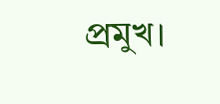প্রমুখ।